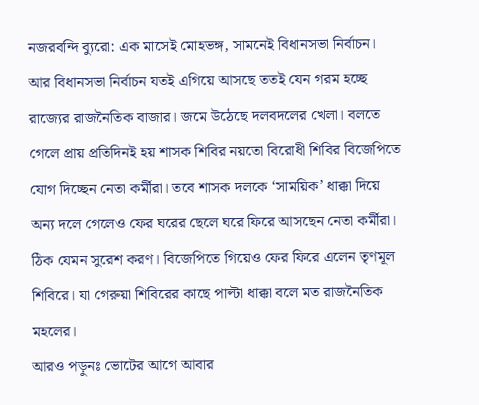নজরবন্দি ব্যুরো: এক মাসেই মোহভঙ্গ, সামনেই বিধানসভা নির্বাচন। আর বিধানসভা নির্বাচন যতই এগিয়ে আসছে ততই যেন গরম হচ্ছে রাজ্যের রাজনৈতিক বাজার। জমে উঠেছে দলবদলের খেলা। বলতে গেলে প্রায় প্রতিদিনই হয় শাসক শিবির নয়তো বিরোধী শিবির বিজেপিতে যোগ দিচ্ছেন নেতা কর্মীরা। তবে শাসক দলকে ‘সাময়িক’ ধাক্কা দিয়ে অন্য দলে গেলেও ফের ঘরের ছেলে ঘরে ফিরে আসছেন নেতা কর্মীরা। ঠিক যেমন সুরেশ করণ। বিজেপিতে গিয়েও ফের ফিরে এলেন তৃণমূল শিবিরে। যা গেরুয়া শিবিরের কাছে পাল্টা ধাক্কা বলে মত রাজনৈতিক মহলের।
আরও পড়ুনঃ ভোটের আগে আবার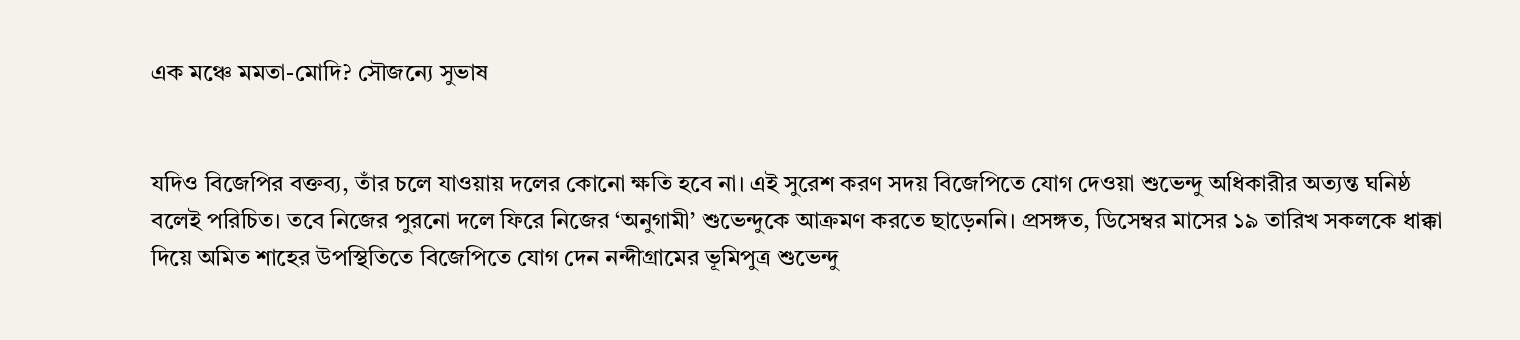এক মঞ্চে মমতা-মোদি? সৌজন্যে সুভাষ


যদিও বিজেপির বক্তব্য, তাঁর চলে যাওয়ায় দলের কোনো ক্ষতি হবে না। এই সুরেশ করণ সদয় বিজেপিতে যোগ দেওয়া শুভেন্দু অধিকারীর অত্যন্ত ঘনিষ্ঠ বলেই পরিচিত। তবে নিজের পুরনো দলে ফিরে নিজের ‘অনুগামী’ শুভেন্দুকে আক্রমণ করতে ছাড়েননি। প্রসঙ্গত, ডিসেম্বর মাসের ১৯ তারিখ সকলকে ধাক্কা দিয়ে অমিত শাহের উপস্থিতিতে বিজেপিতে যোগ দেন নন্দীগ্রামের ভূমিপুত্র শুভেন্দু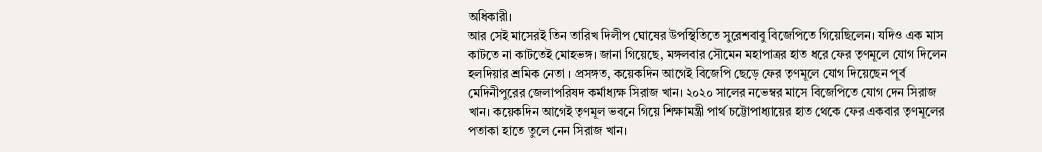অধিকারী।
আর সেই মাসেরই তিন তারিখ দিলীপ ঘোষের উপস্থিতিতে সুরেশবাবু বিজেপিতে গিয়েছিলেন। যদিও এক মাস কাটতে না কাটতেই মোহভঙ্গ। জানা গিয়েছে, মঙ্গলবার সৌমেন মহাপাত্রর হাত ধরে ফের তৃণমূলে যোগ দিলেন হলদিয়ার শ্রমিক নেতা । প্রসঙ্গত, কয়েকদিন আগেই বিজেপি ছেড়ে ফের তৃণমূলে যোগ দিয়েছেন পূর্ব মেদিনীপুরের জেলাপরিষদ কর্মাধ্যক্ষ সিরাজ খান। ২০২০ সালের নভেম্বর মাসে বিজেপিতে যোগ দেন সিরাজ খান। কয়েকদিন আগেই তৃণমূল ভবনে গিয়ে শিক্ষামন্ত্রী পার্থ চট্টোপাধ্যায়ের হাত থেকে ফের একবার তৃণমূলের পতাকা হাতে তুলে নেন সিরাজ খান।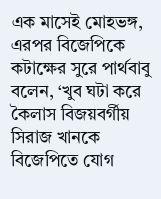এক মাসেই মোহভঙ্গ, এরপর বিজেপিকে কটাক্ষের সুরে পার্থবাবু বলেন, ‘খুব ঘটা করে কৈলাস বিজয়বর্গীয় সিরাজ খানকে বিজেপিতে যোগ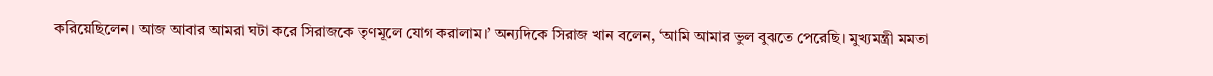করিয়েছিলেন। আজ আবার আমরা ঘটা করে সিরাজকে তৃণমূলে যোগ করালাম।’ অন্যদিকে সিরাজ খান বলেন, ‘আমি আমার ভুল বুঝতে পেরেছি। মুখ্যমন্ত্রী মমতা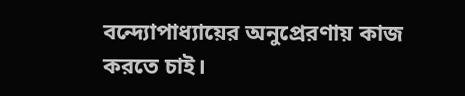বন্দ্যোপাধ্যায়ের অনুপ্রেরণায় কাজ করতে চাই।